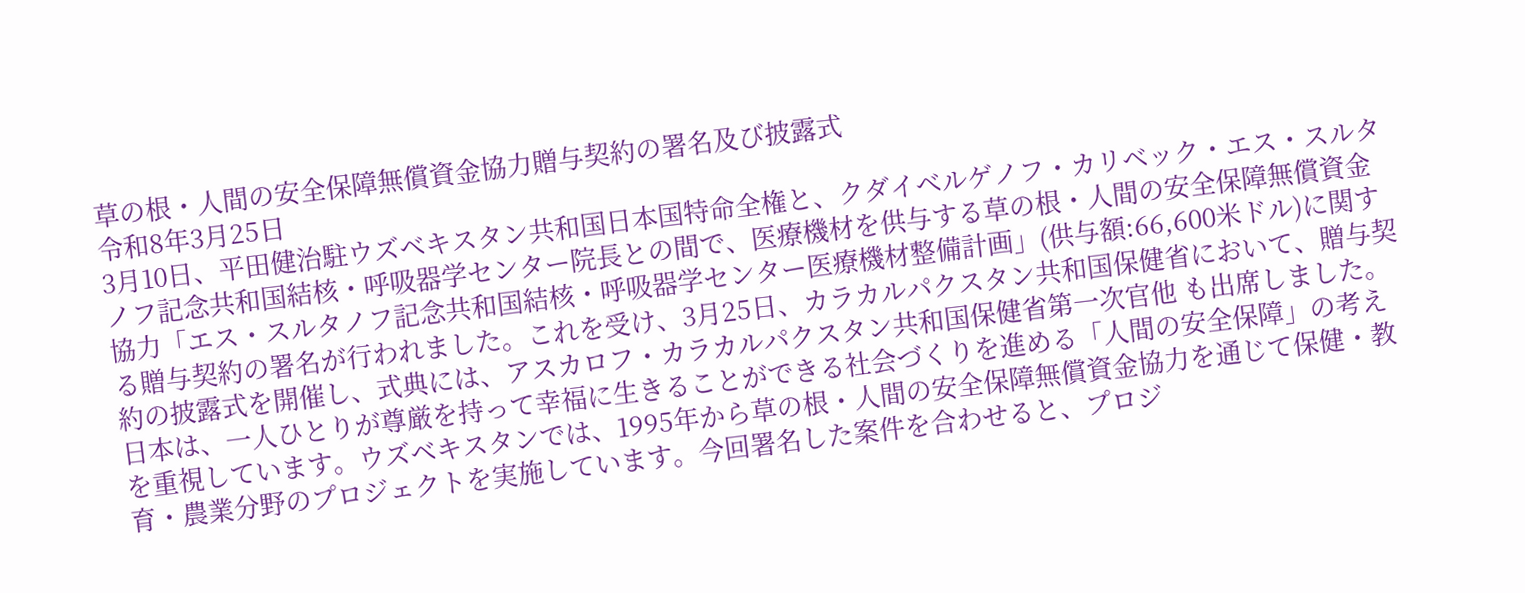草の根・人間の安全保障無償資金協力贈与契約の署名及び披露式
令和8年3月25日
3月10日、平田健治駐ウズベキスタン共和国日本国特命全権と、クダイベルゲノフ・カリベック・エス・スルタノフ記念共和国結核・呼吸器学センター院長との間で、医療機材を供与する草の根・人間の安全保障無償資金協力「エス・スルタノフ記念共和国結核・呼吸器学センター医療機材整備計画」(供与額:66,600米ドル)に関する贈与契約の署名が行われました。これを受け、3月25日、カラカルパクスタン共和国保健省において、贈与契約の披露式を開催し、式典には、アスカロフ・カラカルパクスタン共和国保健省第一次官他 も出席しました。
日本は、一人ひとりが尊厳を持って幸福に生きることができる社会づくりを進める「人間の安全保障」の考えを重視しています。ウズベキスタンでは、1995年から草の根・人間の安全保障無償資金協力を通じて保健・教育・農業分野のプロジェクトを実施しています。今回署名した案件を合わせると、プロジ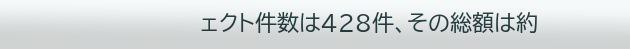ェクト件数は428件、その総額は約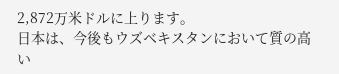2,872万米ドルに上ります。
日本は、今後もウズベキスタンにおいて質の高い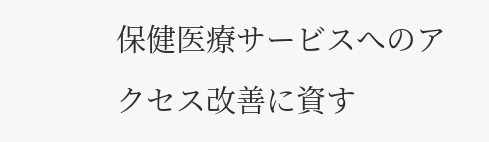保健医療サービスへのアクセス改善に資す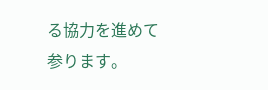る協力を進めて参ります。